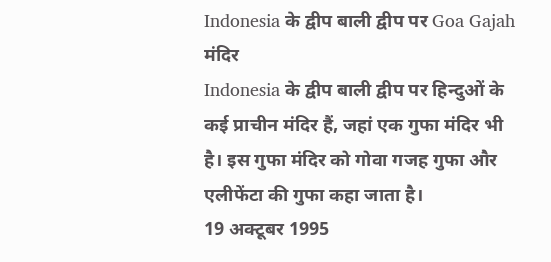Indonesia के द्वीप बाली द्वीप पर Goa Gajah मंदिर
Indonesia के द्वीप बाली द्वीप पर हिन्दुओं के कई प्राचीन मंदिर हैं, जहां एक गुफा मंदिर भी है। इस गुफा मंदिर को गोवा गजह गुफा और एलीफेंटा की गुफा कहा जाता है।
19 अक्टूबर 1995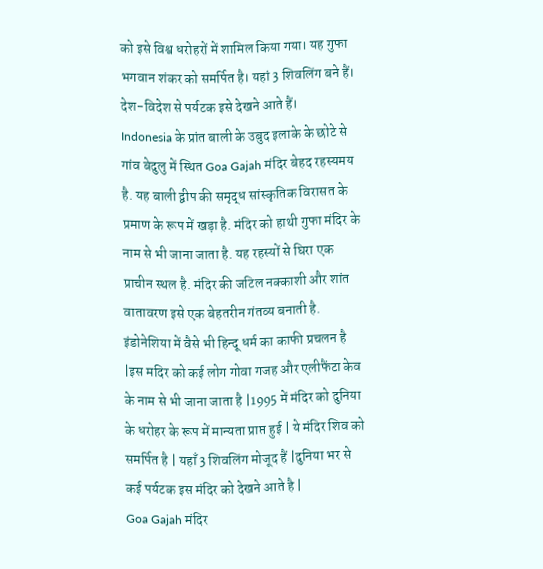को इसे विश्व धरोहरों में शामिल किया गया। यह गुफा भगवान शंकर को समर्पित है। यहां 3 शिवलिंग बने हैं। देश-विदेश से पर्यटक इसे देखने आते हैं।
Indonesia के प्रांत बाली के उबुद इलाके के छोटे से गांव बेदुलु में स्थित Goa Gajah मंदिर बेहद रहस्यमय है. यह बाली द्वीप की समृद्ध सांस्कृतिक विरासत के प्रमाण के रूप में खड़ा है. मंदिर को हाथी गुफा मंदिर के नाम से भी जाना जाता है. यह रहस्यों से घिरा एक प्राचीन स्थल है. मंदिर की जटिल नक्काशी और शांत वातावरण इसे एक बेहतरीन गंतव्य बनाती है.
इंडोनेशिया में वैसे भी हिन्दू धर्म का काफी प्रचलन है |इस मदिर को कई लोग गोवा गजह और एलीफैंटा केव के नाम से भी जाना जाता है |1995 में मंदिर को दुनिया के धरोहर के रूप में मान्यता प्राप्त हुई | ये मंदिर शिव को समर्पित है | यहाँ 3 शिवलिंग मोजूद हैं |दुनिया भर से कई पर्यटक इस मंदिर को देखने आते है |
Goa Gajah मंदिर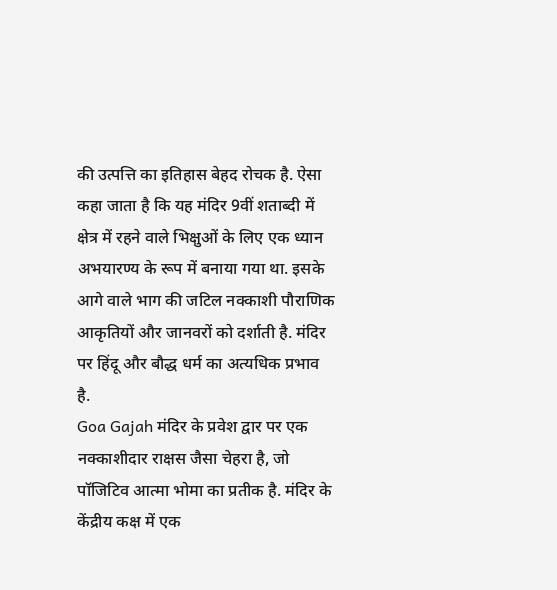की उत्पत्ति का इतिहास बेहद रोचक है. ऐसा कहा जाता है कि यह मंदिर 9वीं शताब्दी में क्षेत्र में रहने वाले भिक्षुओं के लिए एक ध्यान अभयारण्य के रूप में बनाया गया था. इसके आगे वाले भाग की जटिल नक्काशी पौराणिक आकृतियों और जानवरों को दर्शाती है. मंदिर पर हिंदू और बौद्ध धर्म का अत्यधिक प्रभाव है.
Goa Gajah मंदिर के प्रवेश द्वार पर एक नक्काशीदार राक्षस जैसा चेहरा है, जो पॉजिटिव आत्मा भोमा का प्रतीक है. मंदिर के केंद्रीय कक्ष में एक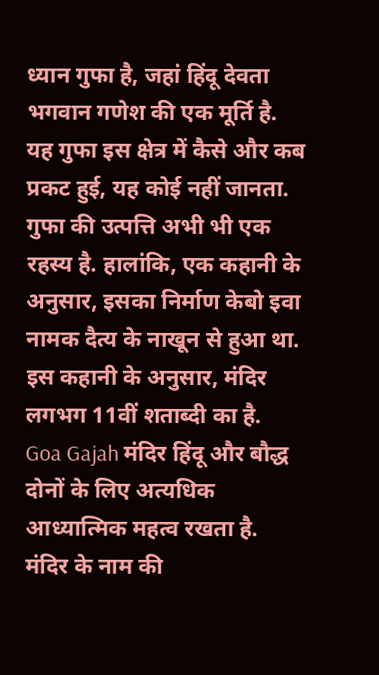ध्यान गुफा है, जहां हिंदू देवता भगवान गणेश की एक मूर्ति है. यह गुफा इस क्षेत्र में कैसे और कब प्रकट हुई, यह कोई नहीं जानता. गुफा की उत्पत्ति अभी भी एक रहस्य है. हालांकि, एक कहानी के अनुसार, इसका निर्माण केबो इवा नामक दैत्य के नाखून से हुआ था. इस कहानी के अनुसार, मंदिर लगभग 11वीं शताब्दी का है.
Goa Gajah मंदिर हिंदू और बौद्ध दोनों के लिए अत्यधिक आध्यात्मिक महत्व रखता है. मंदिर के नाम की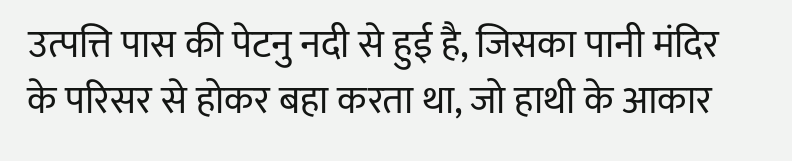उत्पत्ति पास की पेटनु नदी से हुई है, जिसका पानी मंदिर के परिसर से होकर बहा करता था, जो हाथी के आकार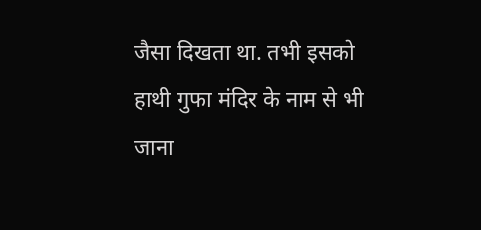जैसा दिखता था. तभी इसको हाथी गुफा मंदिर के नाम से भी जाना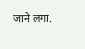जाने लगा.